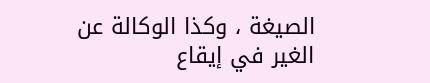الصيغة ، وكذا الوكالة عن الغير في إيقاع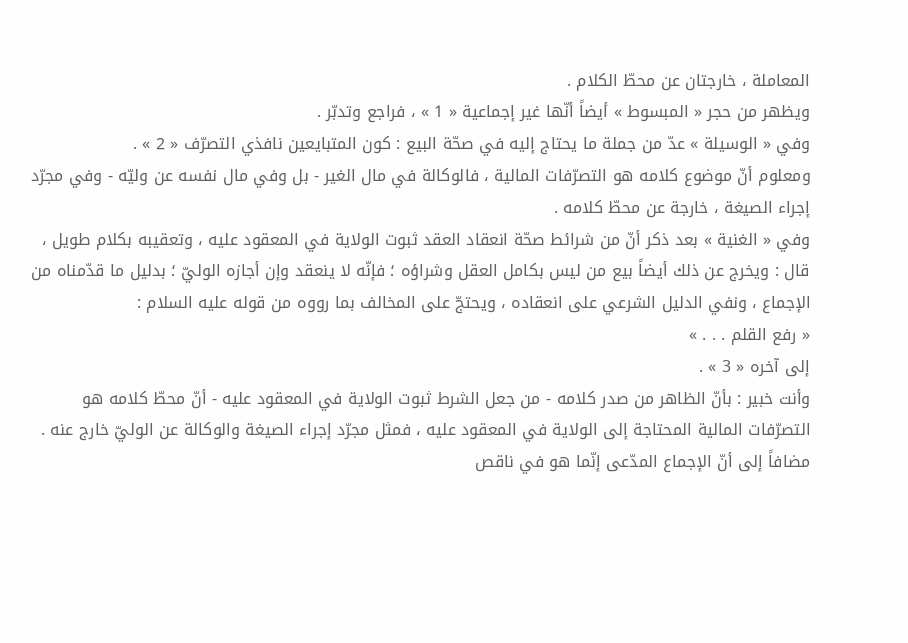المعاملة ، خارجتان عن محطّ الكلام .
ويظهر من حجر « المبسوط » أيضاً أنّها غير إجماعية « 1 » ، فراجع وتدبّر .
وفي « الوسيلة » عدّ من جملة ما يحتاج إليه في صحّة البيع : كون المتبايعين نافذي التصرّف « 2 » .
ومعلوم أنّ موضوع كلامه هو التصرّفات المالية ، فالوكالة في مال الغير - بل وفي مال نفسه عن وليّه - وفي مجرّد إجراء الصيغة ، خارجة عن محطّ كلامه .
وفي « الغنية » بعد ذكر أنّ من شرائط صحّة انعقاد العقد ثبوت الولاية في المعقود عليه ، وتعقيبه بكلام طويل ، قال : ويخرج عن ذلك أيضاً بيع من ليس بكامل العقل وشراؤه ؛ فإنّه لا ينعقد وإن أجازه الوليّ ؛ بدليل ما قدّمناه من الإجماع ، ونفي الدليل الشرعي على انعقاده ، ويحتجّ على المخالف بما رووه من قوله عليه السلام :
« رفع القلم . . . »
إلى آخره « 3 » .
وأنت خبير : بأنّ الظاهر من صدر كلامه - من جعل الشرط ثبوت الولاية في المعقود عليه - أنّ محطّ كلامه هو التصرّفات المالية المحتاجة إلى الولاية في المعقود عليه ، فمثل مجرّد إجراء الصيغة والوكالة عن الوليّ خارج عنه .
مضافاً إلى أنّ الإجماع المدّعى إنّما هو في ناقص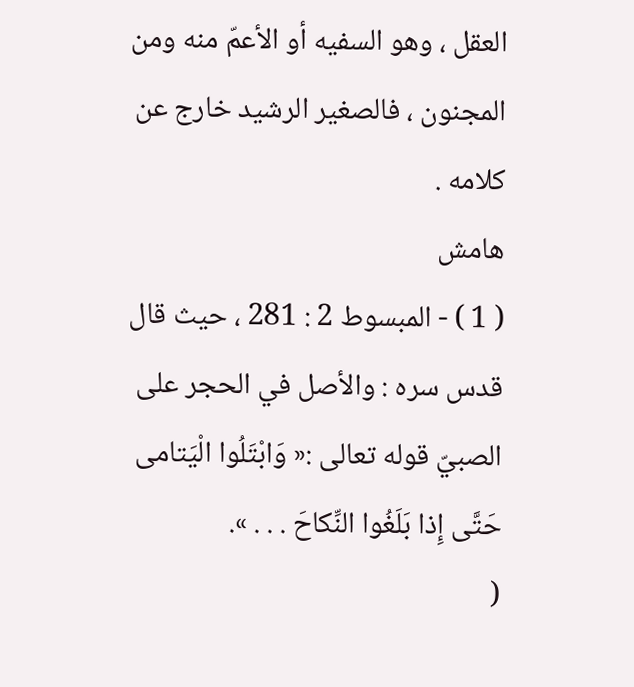العقل ، وهو السفيه أو الأعمّ منه ومن المجنون ، فالصغير الرشيد خارج عن كلامه .
هامش
( 1 ) - المبسوط 2 : 281 ، حيث قال قدس سره : والأصل في الحجر على الصبيّ قوله تعالى :« وَابْتَلُوا الْيَتامى حَتَّى إِذا بَلَغُوا النِّكاحَ . . . ».
(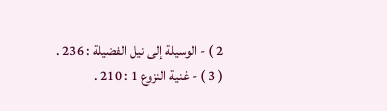2 ) - الوسيلة إلى نيل الفضيلة : 236 .
( 3 ) - غنية النزوع 1 : 210 .